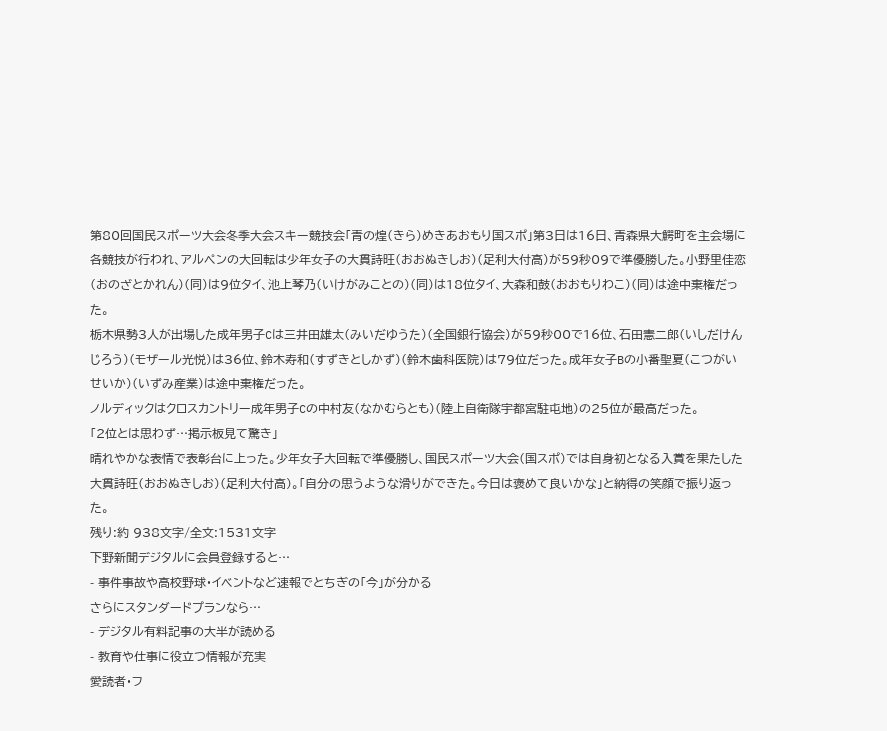第80回国民スポーツ大会冬季大会スキー競技会「青の煌(きら)めきあおもり国スポ」第3日は16日、青森県大鰐町を主会場に各競技が行われ、アルペンの大回転は少年女子の大貫詩旺(おおぬきしお)(足利大付高)が59秒09で準優勝した。小野里佳恋(おのざとかれん)(同)は9位タイ、池上琴乃(いけがみことの)(同)は18位タイ、大森和鼓(おおもりわこ)(同)は途中棄権だった。
栃木県勢3人が出場した成年男子Cは三井田雄太(みいだゆうた)(全国銀行協会)が59秒00で16位、石田憲二郎(いしだけんじろう)(モザール光悦)は36位、鈴木寿和(すずきとしかず)(鈴木歯科医院)は79位だった。成年女子Bの小番聖夏(こつがいせいか)(いずみ産業)は途中棄権だった。
ノルディックはクロスカントリー成年男子Cの中村友(なかむらとも)(陸上自衛隊宇都宮駐屯地)の25位が最高だった。
「2位とは思わず…掲示板見て驚き」
晴れやかな表情で表彰台に上った。少年女子大回転で準優勝し、国民スポーツ大会(国スポ)では自身初となる入賞を果たした大貫詩旺(おおぬきしお)(足利大付高)。「自分の思うような滑りができた。今日は褒めて良いかな」と納得の笑顔で振り返った。
残り:約 938文字/全文:1531文字
下野新聞デジタルに会員登録すると…
- 事件事故や高校野球・イベントなど速報でとちぎの「今」が分かる
さらにスタンダードプランなら…
- デジタル有料記事の大半が読める
- 教育や仕事に役立つ情報が充実
愛読者・フ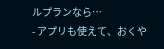ルプランなら…
- アプリも使えて、おくや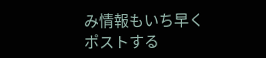み情報もいち早く
ポストする